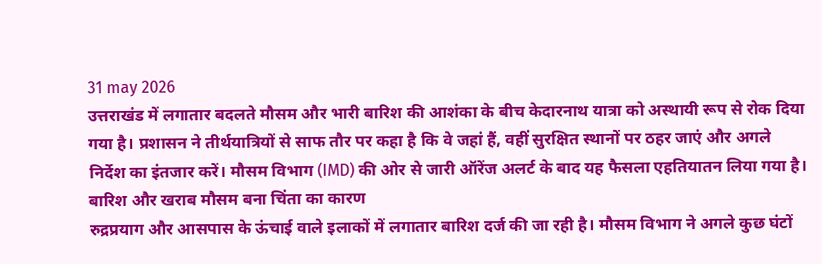31 may 2026
उत्तराखंड में लगातार बदलते मौसम और भारी बारिश की आशंका के बीच केदारनाथ यात्रा को अस्थायी रूप से रोक दिया गया है। प्रशासन ने तीर्थयात्रियों से साफ तौर पर कहा है कि वे जहां हैं, वहीं सुरक्षित स्थानों पर ठहर जाएं और अगले निर्देश का इंतजार करें। मौसम विभाग (IMD) की ओर से जारी ऑरेंज अलर्ट के बाद यह फैसला एहतियातन लिया गया है।
बारिश और खराब मौसम बना चिंता का कारण
रुद्रप्रयाग और आसपास के ऊंचाई वाले इलाकों में लगातार बारिश दर्ज की जा रही है। मौसम विभाग ने अगले कुछ घंटों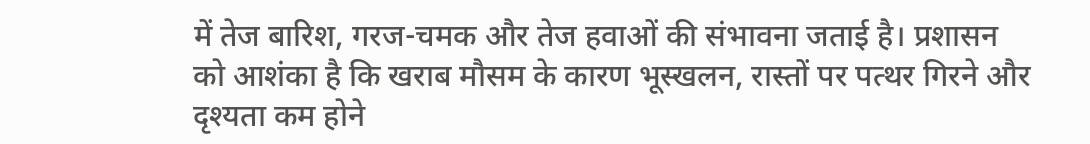में तेज बारिश, गरज-चमक और तेज हवाओं की संभावना जताई है। प्रशासन को आशंका है कि खराब मौसम के कारण भूस्खलन, रास्तों पर पत्थर गिरने और दृश्यता कम होने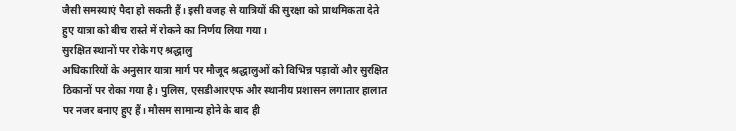जैसी समस्याएं पैदा हो सकती हैं। इसी वजह से यात्रियों की सुरक्षा को प्राथमिकता देते हुए यात्रा को बीच रास्ते में रोकने का निर्णय लिया गया।
सुरक्षित स्थानों पर रोके गए श्रद्धालु
अधिकारियों के अनुसार यात्रा मार्ग पर मौजूद श्रद्धालुओं को विभिन्न पड़ावों और सुरक्षित ठिकानों पर रोका गया है। पुलिस, एसडीआरएफ और स्थानीय प्रशासन लगातार हालात पर नजर बनाए हुए हैं। मौसम सामान्य होने के बाद ही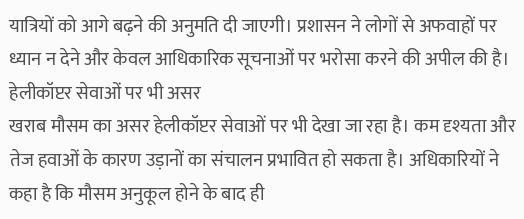यात्रियों को आगे बढ़ने की अनुमति दी जाएगी। प्रशासन ने लोगों से अफवाहों पर ध्यान न देने और केवल आधिकारिक सूचनाओं पर भरोसा करने की अपील की है।
हेलीकॉप्टर सेवाओं पर भी असर
खराब मौसम का असर हेलीकॉप्टर सेवाओं पर भी देखा जा रहा है। कम दृश्यता और तेज हवाओं के कारण उड़ानों का संचालन प्रभावित हो सकता है। अधिकारियों ने कहा है कि मौसम अनुकूल होने के बाद ही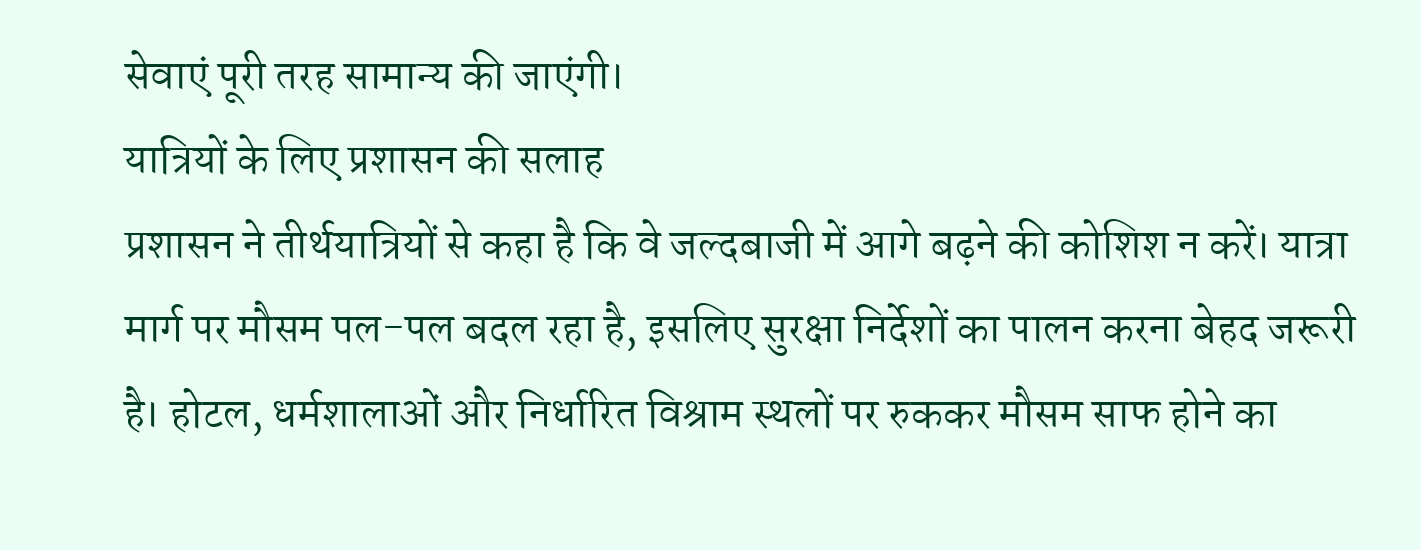सेवाएं पूरी तरह सामान्य की जाएंगी।
यात्रियों के लिए प्रशासन की सलाह
प्रशासन ने तीर्थयात्रियों से कहा है कि वे जल्दबाजी में आगे बढ़ने की कोशिश न करें। यात्रा मार्ग पर मौसम पल-पल बदल रहा है, इसलिए सुरक्षा निर्देशों का पालन करना बेहद जरूरी है। होटल, धर्मशालाओं और निर्धारित विश्राम स्थलों पर रुककर मौसम साफ होने का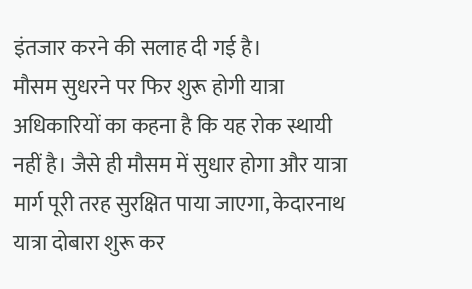इंतजार करने की सलाह दी गई है।
मौसम सुधरने पर फिर शुरू होगी यात्रा
अधिकारियों का कहना है कि यह रोक स्थायी नहीं है। जैसे ही मौसम में सुधार होगा और यात्रा मार्ग पूरी तरह सुरक्षित पाया जाएगा, केदारनाथ यात्रा दोबारा शुरू कर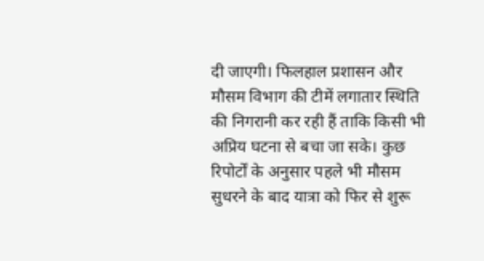दी जाएगी। फिलहाल प्रशासन और मौसम विभाग की टीमें लगातार स्थिति की निगरानी कर रही हैं ताकि किसी भी अप्रिय घटना से बचा जा सके। कुछ रिपोर्टों के अनुसार पहले भी मौसम सुधरने के बाद यात्रा को फिर से शुरू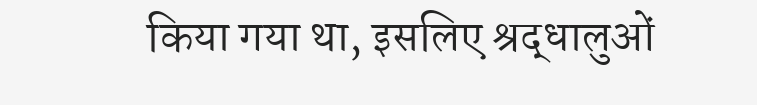किया गया था, इसलिए श्रद्धालुओं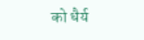को धैर्य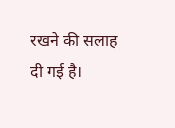रखने की सलाह दी गई है।